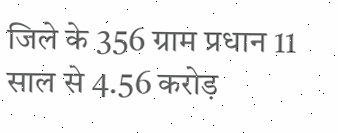जिले के 356 ग्राम प्रधान 11 साल से 4.56 करोड़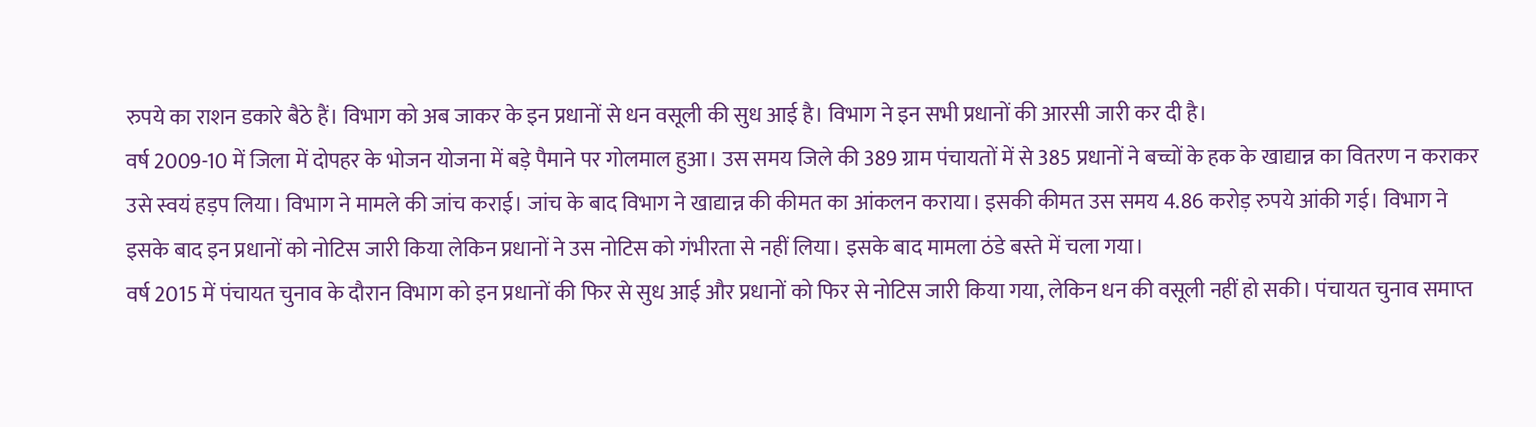रुपये का राशन डकारे बैठे हैं। विभाग को अब जाकर के इन प्रधानों से धन वसूली की सुध आई है। विभाग ने इन सभी प्रधानों की आरसी जारी कर दी है।
वर्ष 2009-10 में जिला में दोपहर के भोजन योजना में बड़े पैमाने पर गोलमाल हुआ। उस समय जिले की 389 ग्राम पंचायतों में से 385 प्रधानों ने बच्चों के हक के खाद्यान्न का वितरण न कराकर उसे स्वयं हड़प लिया। विभाग ने मामले की जांच कराई। जांच के बाद विभाग ने खाद्यान्न की कीमत का आंकलन कराया। इसकी कीमत उस समय 4.86 करोड़ रुपये आंकी गई। विभाग ने इसके बाद इन प्रधानों को नोटिस जारी किया लेकिन प्रधानों ने उस नोटिस को गंभीरता से नहीं लिया। इसके बाद मामला ठंडे बस्ते में चला गया।
वर्ष 2015 में पंचायत चुनाव के दौरान विभाग को इन प्रधानों की फिर से सुध आई और प्रधानों को फिर से नोटिस जारी किया गया, लेकिन धन की वसूली नहीं हो सकी। पंचायत चुनाव समाप्त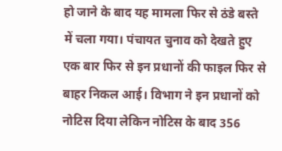हो जाने के बाद यह मामला फिर से ठंडे बस्ते में चला गया। पंचायत चुनाव को देखते हुए एक बार फिर से इन प्रधानों की फाइल फिर से बाहर निकल आई। विभाग ने इन प्रधानों को नोटिस दिया लेकिन नोटिस के बाद 356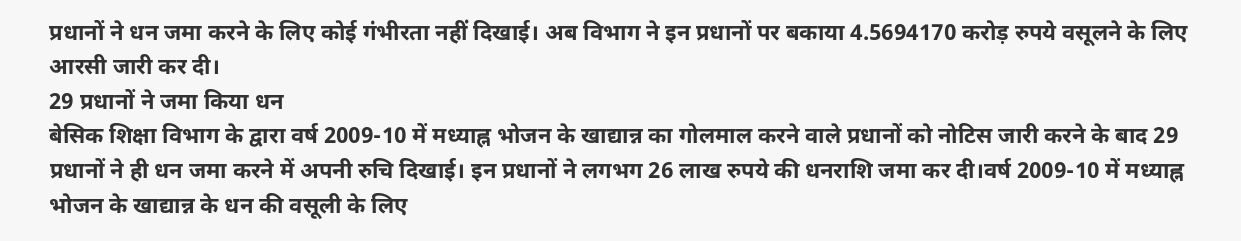प्रधानों ने धन जमा करने के लिए कोई गंभीरता नहीं दिखाई। अब विभाग ने इन प्रधानों पर बकाया 4.5694170 करोड़ रुपये वसूलने के लिए आरसी जारी कर दी।
29 प्रधानों ने जमा किया धन
बेसिक शिक्षा विभाग के द्वारा वर्ष 2009-10 में मध्याह्न भोजन के खाद्यान्न का गोलमाल करने वाले प्रधानों को नोटिस जारी करने के बाद 29 प्रधानों ने ही धन जमा करने में अपनी रुचि दिखाई। इन प्रधानों ने लगभग 26 लाख रुपये की धनराशि जमा कर दी।वर्ष 2009-10 में मध्याह्न भोजन के खाद्यान्न के धन की वसूली के लिए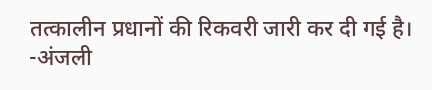तत्कालीन प्रधानों की रिकवरी जारी कर दी गई है। -अंजली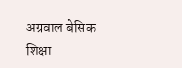अग्रवाल बेसिक शिक्षा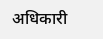अधिकारी